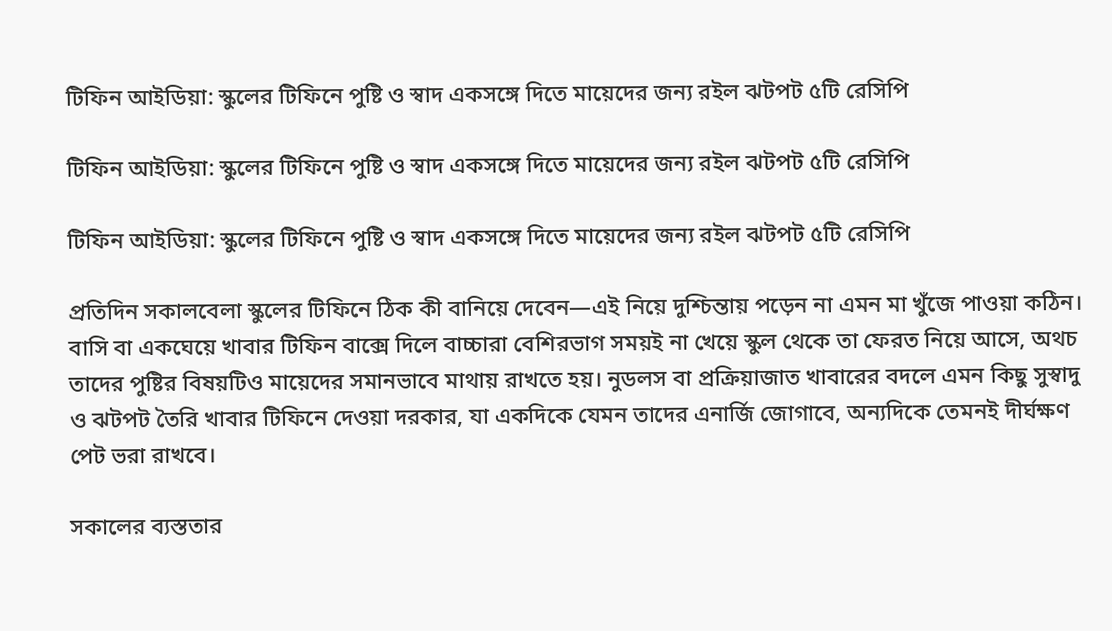টিফিন আইডিয়া: স্কুলের টিফিনে পুষ্টি ও স্বাদ একসঙ্গে দিতে মায়েদের জন্য রইল ঝটপট ৫টি রেসিপি

টিফিন আইডিয়া: স্কুলের টিফিনে পুষ্টি ও স্বাদ একসঙ্গে দিতে মায়েদের জন্য রইল ঝটপট ৫টি রেসিপি

টিফিন আইডিয়া: স্কুলের টিফিনে পুষ্টি ও স্বাদ একসঙ্গে দিতে মায়েদের জন্য রইল ঝটপট ৫টি রেসিপি

প্রতিদিন সকালবেলা স্কুলের টিফিনে ঠিক কী বানিয়ে দেবেন—এই নিয়ে দুশ্চিন্তায় পড়েন না এমন মা খুঁজে পাওয়া কঠিন। বাসি বা একঘেয়ে খাবার টিফিন বাক্সে দিলে বাচ্চারা বেশিরভাগ সময়ই না খেয়ে স্কুল থেকে তা ফেরত নিয়ে আসে, অথচ তাদের পুষ্টির বিষয়টিও মায়েদের সমানভাবে মাথায় রাখতে হয়। নুডলস বা প্রক্রিয়াজাত খাবারের বদলে এমন কিছু সুস্বাদু ও ঝটপট তৈরি খাবার টিফিনে দেওয়া দরকার, যা একদিকে যেমন তাদের এনার্জি জোগাবে, অন্যদিকে তেমনই দীর্ঘক্ষণ পেট ভরা রাখবে।

সকালের ব্যস্ততার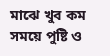মাঝে খুব কম সময়ে পুষ্টি ও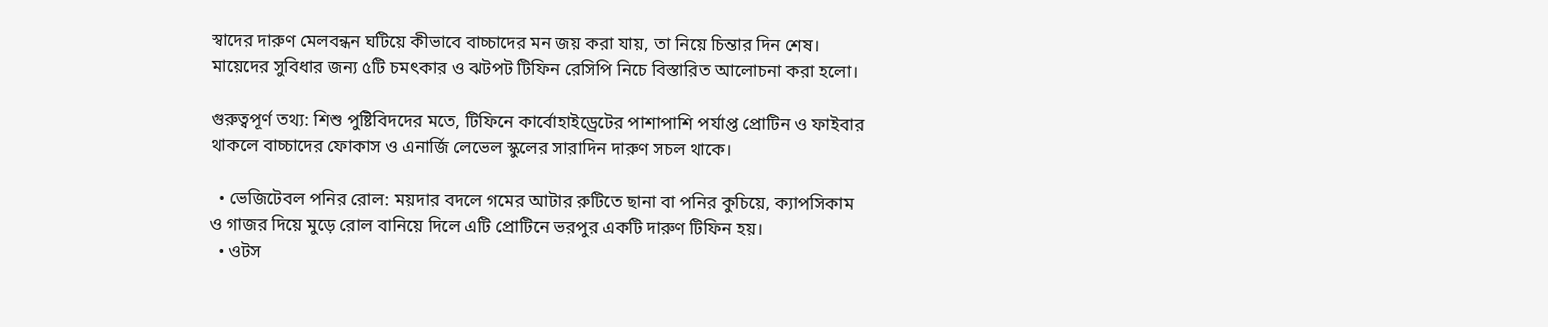স্বাদের দারুণ মেলবন্ধন ঘটিয়ে কীভাবে বাচ্চাদের মন জয় করা যায়, তা নিয়ে চিন্তার দিন শেষ। মায়েদের সুবিধার জন্য ৫টি চমৎকার ও ঝটপট টিফিন রেসিপি নিচে বিস্তারিত আলোচনা করা হলো।

গুরুত্বপূর্ণ তথ্য: শিশু পুষ্টিবিদদের মতে, টিফিনে কার্বোহাইড্রেটের পাশাপাশি পর্যাপ্ত প্রোটিন ও ফাইবার থাকলে বাচ্চাদের ফোকাস ও এনার্জি লেভেল স্কুলের সারাদিন দারুণ সচল থাকে।

  • ভেজিটেবল পনির রোল: ময়দার বদলে গমের আটার রুটিতে ছানা বা পনির কুচিয়ে, ক্যাপসিকাম ও গাজর দিয়ে মুড়ে রোল বানিয়ে দিলে এটি প্রোটিনে ভরপুর একটি দারুণ টিফিন হয়।
  • ওটস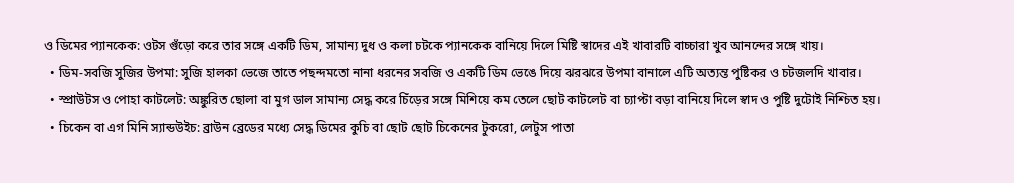ও ডিমের প্যানকেক: ওটস গুঁড়ো করে তার সঙ্গে একটি ডিম, সামান্য দুধ ও কলা চটকে প্যানকেক বানিয়ে দিলে মিষ্টি স্বাদের এই খাবারটি বাচ্চারা খুব আনন্দের সঙ্গে খায়।
  • ডিম-সবজি সুজির উপমা: সুজি হালকা ভেজে তাতে পছন্দমতো নানা ধরনের সবজি ও একটি ডিম ভেঙে দিয়ে ঝরঝরে উপমা বানালে এটি অত্যন্ত পুষ্টিকর ও চটজলদি খাবার।
  • স্প্রাউটস ও পোহা কাটলেট: অঙ্কুরিত ছোলা বা মুগ ডাল সামান্য সেদ্ধ করে চিঁড়ের সঙ্গে মিশিয়ে কম তেলে ছোট কাটলেট বা চ্যাপ্টা বড়া বানিয়ে দিলে স্বাদ ও পুষ্টি দুটোই নিশ্চিত হয়।
  • চিকেন বা এগ মিনি স্যান্ডউইচ: ব্রাউন ব্রেডের মধ্যে সেদ্ধ ডিমের কুচি বা ছোট ছোট চিকেনের টুকরো, লেটুস পাতা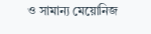ও সামান্য মেয়োনিজ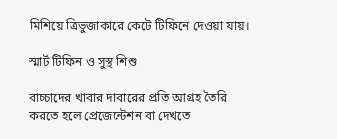মিশিয়ে ত্রিভুজাকারে কেটে টিফিনে দেওয়া যায়।

স্মার্ট টিফিন ও সুস্থ শিশু

বাচ্চাদের খাবার দাবারের প্রতি আগ্রহ তৈরি করতে হলে প্রেজেন্টেশন বা দেখতে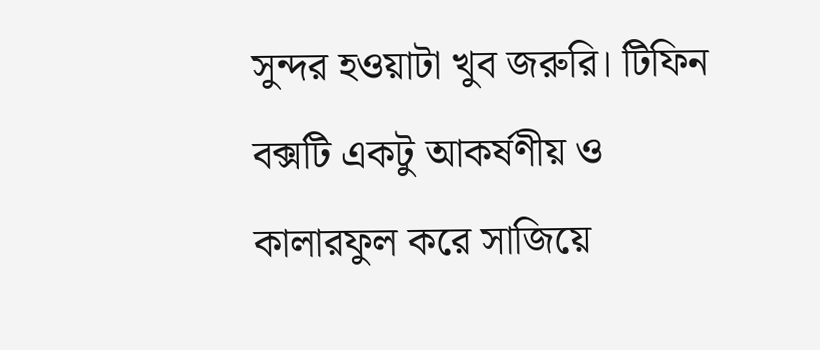সুন্দর হওয়াটা খুব জরুরি। টিফিন বক্সটি একটু আকর্ষণীয় ও কালারফুল করে সাজিয়ে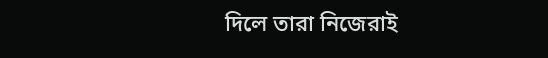দিলে তারা নিজেরাই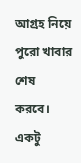আগ্রহ নিয়ে পুরো খাবার শেষ করবে। একটু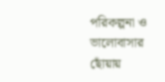পরিকল্পনা ও ভালোবাসার ছোঁয়ায়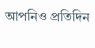আপনিও প্রতিদিন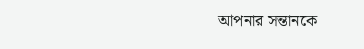আপনার সন্তানকে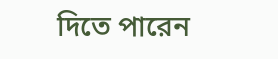দিতে পারেন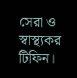সেরা ও স্বাস্থ্যকর টিফিন।